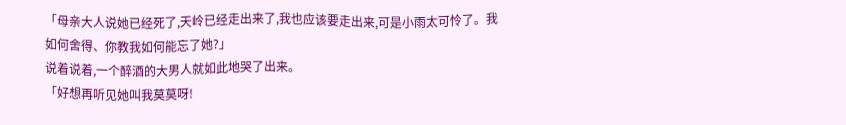「母亲大人说她已经死了,天岭已经走出来了,我也应该要走出来,可是小雨太可怜了。我如何舍得、你教我如何能忘了她?」
说着说着,一个醉酒的大男人就如此地哭了出来。
「好想再听见她叫我莫莫呀!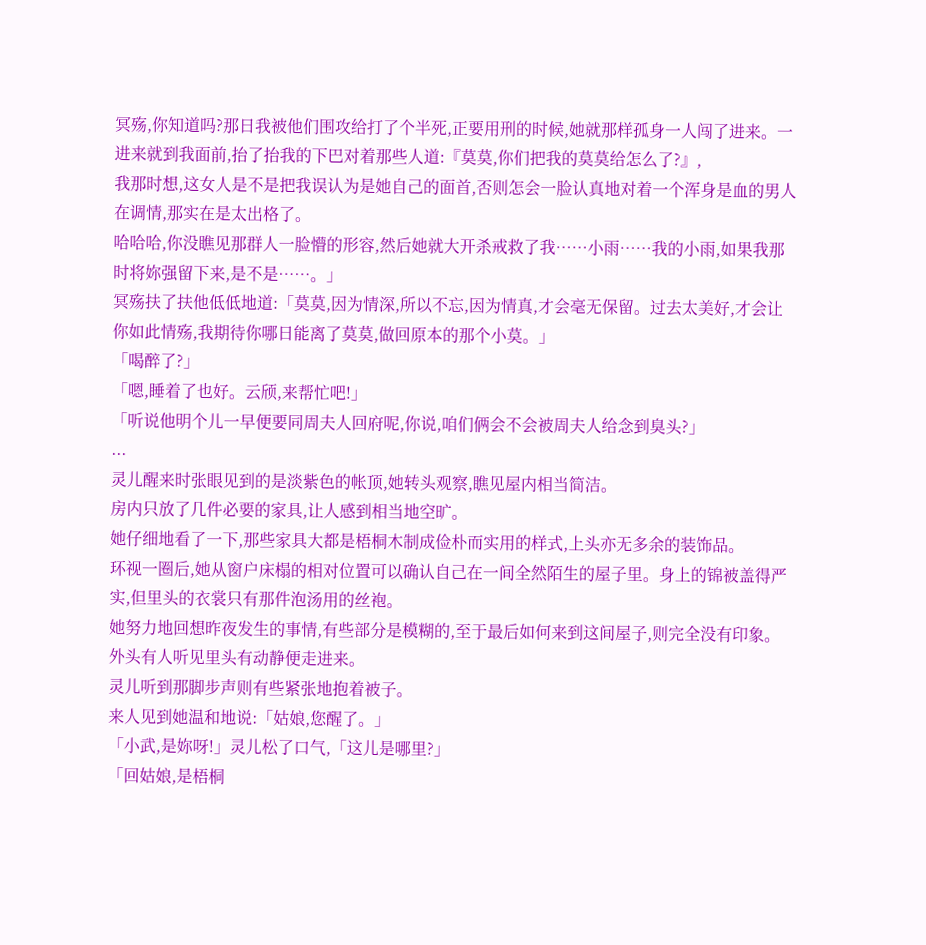冥殇,你知道吗?那日我被他们围攻给打了个半死,正要用刑的时候,她就那样孤身一人闯了进来。一进来就到我面前,抬了抬我的下巴对着那些人道:『莫莫,你们把我的莫莫给怎么了?』,
我那时想,这女人是不是把我误认为是她自己的面首,否则怎会一脸认真地对着一个浑身是血的男人在调情,那实在是太出格了。
哈哈哈,你没瞧见那群人一脸懵的形容,然后她就大开杀戒救了我……小雨……我的小雨,如果我那时将妳强留下来,是不是……。」
冥殇扶了扶他低低地道:「莫莫,因为情深,所以不忘,因为情真,才会毫无保留。过去太美好,才会让你如此情殇,我期待你哪日能离了莫莫,做回原本的那个小莫。」
「喝醉了?」
「嗯,睡着了也好。云颀,来帮忙吧!」
「听说他明个儿一早便要同周夫人回府呢,你说,咱们俩会不会被周夫人给念到臭头?」
...
灵儿醒来时张眼见到的是淡紫色的帐顶,她转头观察,瞧见屋内相当简洁。
房内只放了几件必要的家具,让人感到相当地空旷。
她仔细地看了一下,那些家具大都是梧桐木制成俭朴而实用的样式,上头亦无多余的装饰品。
环视一圈后,她从窗户床榻的相对位置可以确认自己在一间全然陌生的屋子里。身上的锦被盖得严实,但里头的衣裳只有那件泡汤用的丝袍。
她努力地回想昨夜发生的事情,有些部分是模糊的,至于最后如何来到这间屋子,则完全没有印象。
外头有人听见里头有动静便走进来。
灵儿听到那脚步声则有些紧张地抱着被子。
来人见到她温和地说:「姑娘,您醒了。」
「小武,是妳呀!」灵儿松了口气,「这儿是哪里?」
「回姑娘,是梧桐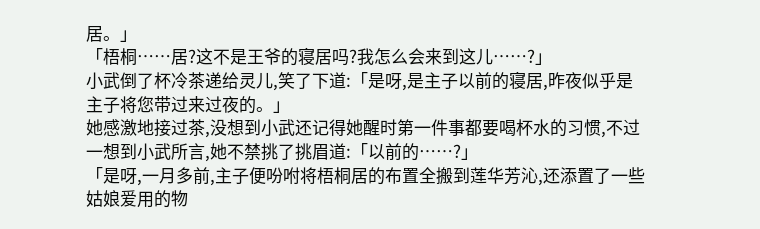居。」
「梧桐……居?这不是王爷的寝居吗?我怎么会来到这儿……?」
小武倒了杯冷茶递给灵儿,笑了下道:「是呀,是主子以前的寝居,昨夜似乎是主子将您带过来过夜的。」
她感激地接过茶,没想到小武还记得她醒时第一件事都要喝杯水的习惯,不过一想到小武所言,她不禁挑了挑眉道:「以前的……?」
「是呀,一月多前,主子便吩咐将梧桐居的布置全搬到莲华芳沁,还添置了一些姑娘爱用的物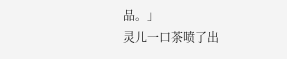品。」
灵儿一口茶喷了出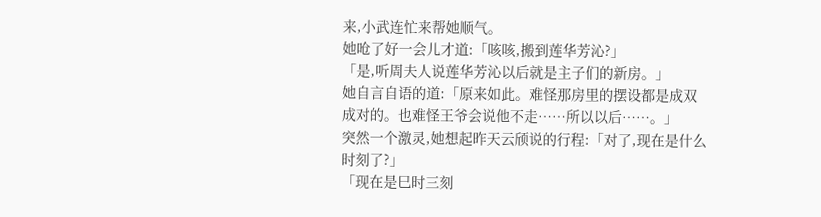来,小武连忙来帮她顺气。
她呛了好一会儿才道:「咳咳,搬到莲华芳沁?」
「是,听周夫人说莲华芳沁以后就是主子们的新房。」
她自言自语的道:「原来如此。难怪那房里的摆设都是成双成对的。也难怪王爷会说他不走……所以以后……。」
突然一个激灵,她想起昨天云颀说的行程:「对了,现在是什么时刻了?」
「现在是巳时三刻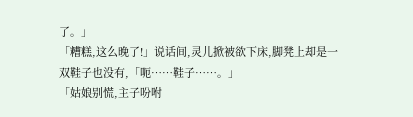了。」
「糟糕,这么晚了!」说话间,灵儿掀被欲下床,脚凳上却是一双鞋子也没有,「呃……鞋子……。」
「姑娘别慌,主子吩咐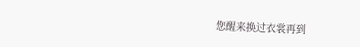您醒来换过衣裳再到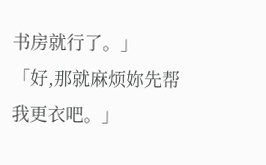书房就行了。」
「好,那就麻烦妳先帮我更衣吧。」